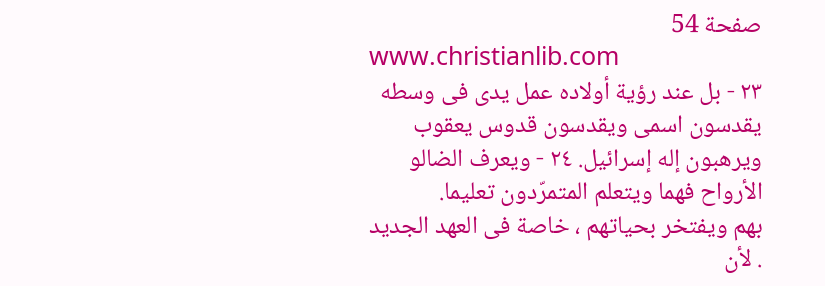صفحة 54
www.christianlib.com
٢٣ - بل عند رؤية أولاده عمل يدى فى وسطه يقدسون اسمى ويقدسون قدوس يعقوب ويرهبون إله إسرائيل. ٢٤ - ويعرف الضالو الأرواح فهما ويتعلم المتمرّدون تعليما.
بهم ويفتخر بحياتهم ، خاصة فى العهد الجديد . لأن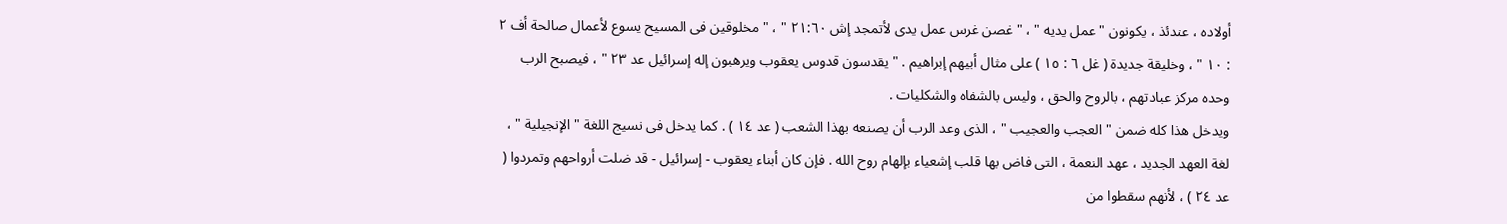أولاده ، عندئذ ، يكونون " عمل يديه " ، " غصن غرس عمل يدى لأتمجد إش ٢١:٦٠ " ، " مخلوقين فى المسيح يسوع لأعمال صالحة أف ٢ : ١٠ " ، وخليقة جديدة ( غل ٦ : ١٥ ) على مثال أبيهم إبراهيم . " يقدسون قدوس يعقوب ويرهبون إله إسرائيل عد ٢٣ " ، فيصبح الرب وحده مركز عبادتهم ، بالروح والحق ، وليس بالشفاه والشكليات .
ويدخل هذا كله ضمن " العجب والعجيب " ، الذى وعد الرب أن يصنعه بهذا الشعب ( عد ١٤ ) . كما يدخل فى نسيج اللغة " الإنجيلية " ، لغة العهد الجديد ، عهد النعمة ، التى فاض بها قلب إشعياء بإلهام روح الله . فإن كان أبناء يعقوب - إسرائيل - قد ضلت أرواحهم وتمردوا ( عد ٢٤ ) ، لأنهم سقطوا من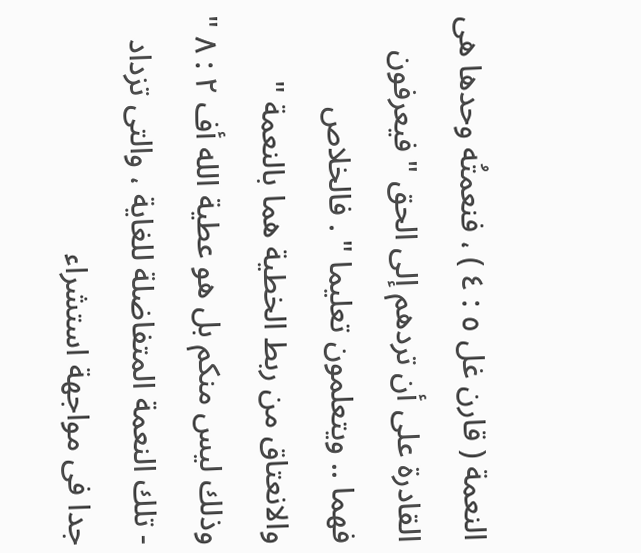النعمة ( قارن غل ٥ : ٤ ) ، فنعمتُه وحدها هى القادرة على أن تردهم إلى الحق " فيعرفون فهما .. ويتعلمون تعليما " . فالخلاص والانعتاق من ربط الخطية هما بالنعمة " وذلك ليس منكم بل هو عطية الله أف ٢ : ٨ " - تلك النعمة المتفاضلة للغاية ، والتى تزداد جدا فى مواجهة استشراء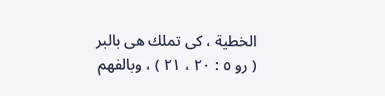الخطية ، كى تملك هى بالبر ( رو ٥ : ٢٠ ، ٢١ ) ، وبالفهم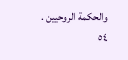والحكمة الروحيين .
٥٤